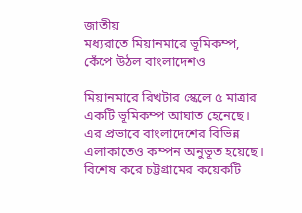জাতীয়
মধ্যরাতে মিয়ানমারে ভূমিকম্প, কেঁপে উঠল বাংলাদেশও

মিয়ানমারে রিখটার স্কেলে ৫ মাত্রার একটি ভূমিকম্প আঘাত হেনেছে। এর প্রভাবে বাংলাদেশের বিভিন্ন এলাকাতেও কম্পন অনুভূত হয়েছে। বিশেষ করে চট্টগ্রামের কয়েকটি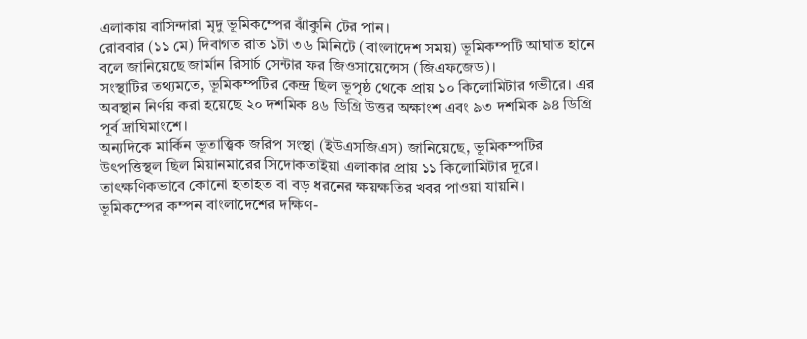এলাকায় বাসিন্দারা মৃদু ভূমিকম্পের ঝাঁকুনি টের পান।
রোববার (১১ মে) দিবাগত রাত ১টা ৩৬ মিনিটে (বাংলাদেশ সময়) ভূমিকম্পটি আঘাত হানে বলে জানিয়েছে জার্মান রিসার্চ সেন্টার ফর জিওসায়েন্সেস (জিএফজেড)।
সংস্থাটির তথ্যমতে, ভূমিকম্পটির কেন্দ্র ছিল ভূপৃষ্ঠ থেকে প্রায় ১০ কিলোমিটার গভীরে। এর অবস্থান নির্ণয় করা হয়েছে ২০ দশমিক ৪৬ ডিগ্রি উত্তর অক্ষাংশ এবং ৯৩ দশমিক ৯৪ ডিগ্রি পূর্ব দ্রাঘিমাংশে।
অন্যদিকে মার্কিন ভূতাত্ত্বিক জরিপ সংস্থা (ইউএসজিএস) জানিয়েছে, ভূমিকম্পটির উৎপত্তিস্থল ছিল মিয়ানমারের সিদোকতাইয়া এলাকার প্রায় ১১ কিলোমিটার দূরে। তাৎক্ষণিকভাবে কোনো হতাহত বা বড় ধরনের ক্ষয়ক্ষতির খবর পাওয়া যায়নি।
ভূমিকম্পের কম্পন বাংলাদেশের দক্ষিণ-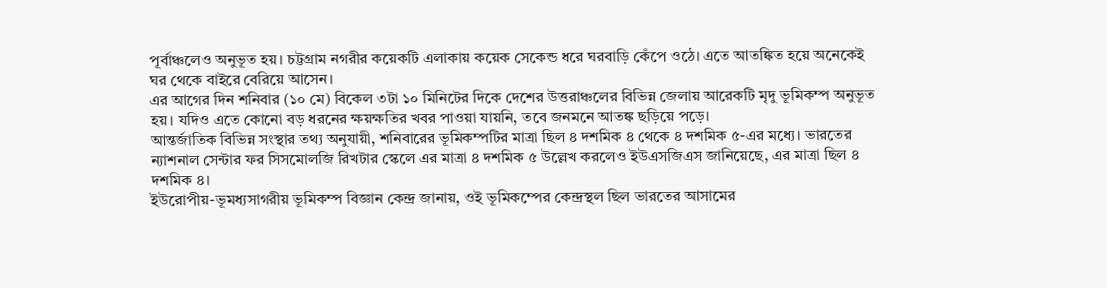পূর্বাঞ্চলেও অনুভূত হয়। চট্টগ্রাম নগরীর কয়েকটি এলাকায় কয়েক সেকেন্ড ধরে ঘরবাড়ি কেঁপে ওঠে। এতে আতঙ্কিত হয়ে অনেকেই ঘর থেকে বাইরে বেরিয়ে আসেন।
এর আগের দিন শনিবার (১০ মে) বিকেল ৩টা ১০ মিনিটের দিকে দেশের উত্তরাঞ্চলের বিভিন্ন জেলায় আরেকটি মৃদু ভূমিকম্প অনুভূত হয়। যদিও এতে কোনো বড় ধরনের ক্ষয়ক্ষতির খবর পাওয়া যায়নি, তবে জনমনে আতঙ্ক ছড়িয়ে পড়ে।
আন্তর্জাতিক বিভিন্ন সংস্থার তথ্য অনুযায়ী, শনিবারের ভূমিকম্পটির মাত্রা ছিল ৪ দশমিক ৪ থেকে ৪ দশমিক ৫-এর মধ্যে। ভারতের ন্যাশনাল সেন্টার ফর সিসমোলজি রিখটার স্কেলে এর মাত্রা ৪ দশমিক ৫ উল্লেখ করলেও ইউএসজিএস জানিয়েছে, এর মাত্রা ছিল ৪ দশমিক ৪।
ইউরোপীয়-ভূমধ্যসাগরীয় ভূমিকম্প বিজ্ঞান কেন্দ্র জানায়, ওই ভূমিকম্পের কেন্দ্রস্থল ছিল ভারতের আসামের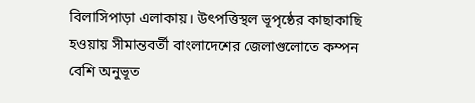বিলাসিপাড়া এলাকায়। উৎপত্তিস্থল ভূপৃষ্ঠের কাছাকাছি হওয়ায় সীমান্তবর্তী বাংলাদেশের জেলাগুলোতে কম্পন বেশি অনুভূত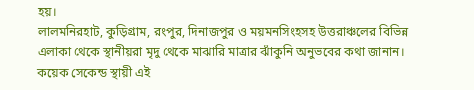হয়।
লালমনিরহাট, কুড়িগ্রাম, রংপুর, দিনাজপুর ও ময়মনসিংহসহ উত্তরাঞ্চলের বিভিন্ন এলাকা থেকে স্থানীয়রা মৃদু থেকে মাঝারি মাত্রার ঝাঁকুনি অনুভবের কথা জানান। কয়েক সেকেন্ড স্থায়ী এই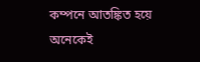কম্পনে আতঙ্কিত হয়ে অনেকেই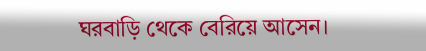ঘরবাড়ি থেকে বেরিয়ে আসেন।